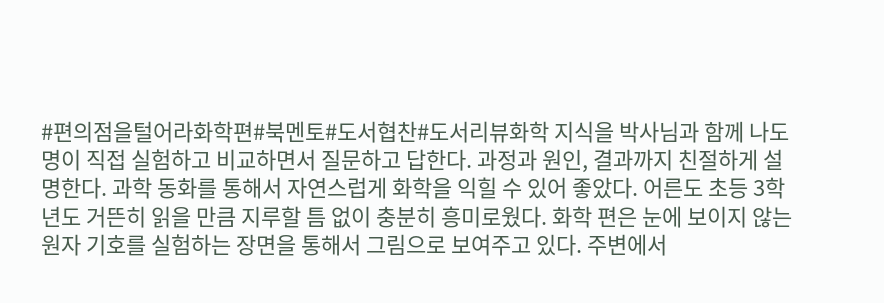#편의점을털어라화학편#북멘토#도서협찬#도서리뷰화학 지식을 박사님과 함께 나도명이 직접 실험하고 비교하면서 질문하고 답한다. 과정과 원인, 결과까지 친절하게 설명한다. 과학 동화를 통해서 자연스럽게 화학을 익힐 수 있어 좋았다. 어른도 초등 3학년도 거뜬히 읽을 만큼 지루할 틈 없이 충분히 흥미로웠다. 화학 편은 눈에 보이지 않는 원자 기호를 실험하는 장면을 통해서 그림으로 보여주고 있다. 주변에서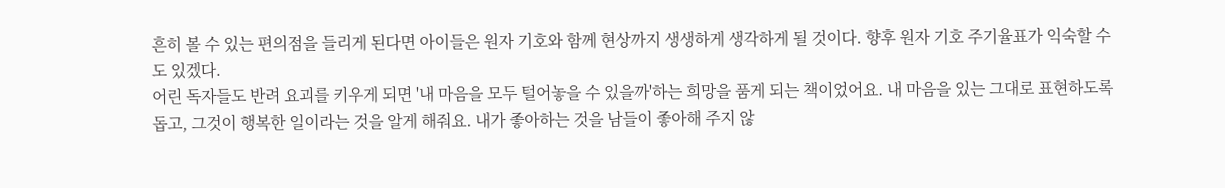흔히 볼 수 있는 편의점을 들리게 된다면 아이들은 원자 기호와 함께 현상까지 생생하게 생각하게 될 것이다. 향후 원자 기호 주기율표가 익숙할 수도 있겠다.
어린 독자들도 반려 요괴를 키우게 되면 '내 마음을 모두 털어놓을 수 있을까'하는 희망을 품게 되는 책이었어요. 내 마음을 있는 그대로 표현하도록 돕고, 그것이 행복한 일이라는 것을 알게 해줘요. 내가 좋아하는 것을 남들이 좋아해 주지 않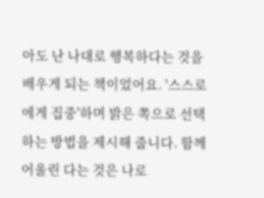아도 난 나대로 행복하다는 것을 배우게 되는 책이었어요. '스스로에게 집중'하며 밝은 쪽으로 선택하는 방법을 제시해 줍니다. 함께 어울린 다는 것은 나로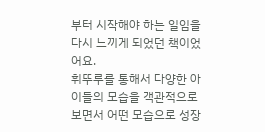부터 시작해야 하는 일임을 다시 느끼게 되었던 책이었어요.
휘뚜루를 통해서 다양한 아이들의 모습을 객관적으로 보면서 어떤 모습으로 성장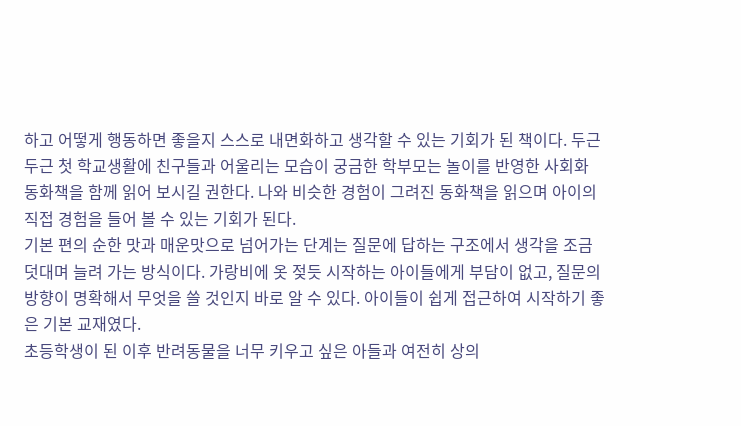하고 어떻게 행동하면 좋을지 스스로 내면화하고 생각할 수 있는 기회가 된 책이다. 두근두근 첫 학교생활에 친구들과 어울리는 모습이 궁금한 학부모는 놀이를 반영한 사회화 동화책을 함께 읽어 보시길 권한다. 나와 비슷한 경험이 그려진 동화책을 읽으며 아이의 직접 경험을 들어 볼 수 있는 기회가 된다.
기본 편의 순한 맛과 매운맛으로 넘어가는 단계는 질문에 답하는 구조에서 생각을 조금 덧대며 늘려 가는 방식이다. 가랑비에 옷 젖듯 시작하는 아이들에게 부담이 없고, 질문의 방향이 명확해서 무엇을 쓸 것인지 바로 알 수 있다. 아이들이 쉽게 접근하여 시작하기 좋은 기본 교재였다.
초등학생이 된 이후 반려동물을 너무 키우고 싶은 아들과 여전히 상의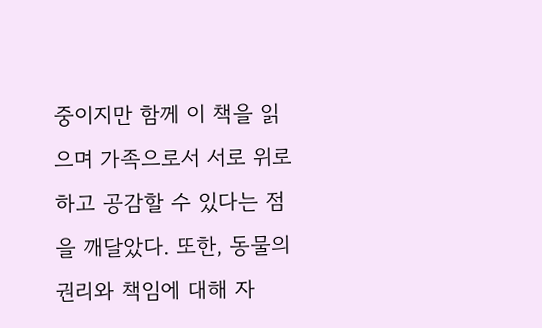중이지만 함께 이 책을 읽으며 가족으로서 서로 위로하고 공감할 수 있다는 점을 깨달았다. 또한, 동물의 권리와 책임에 대해 자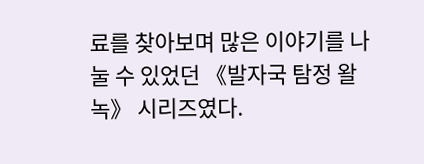료를 찾아보며 많은 이야기를 나눌 수 있었던 《발자국 탐정 왈녹》 시리즈였다.